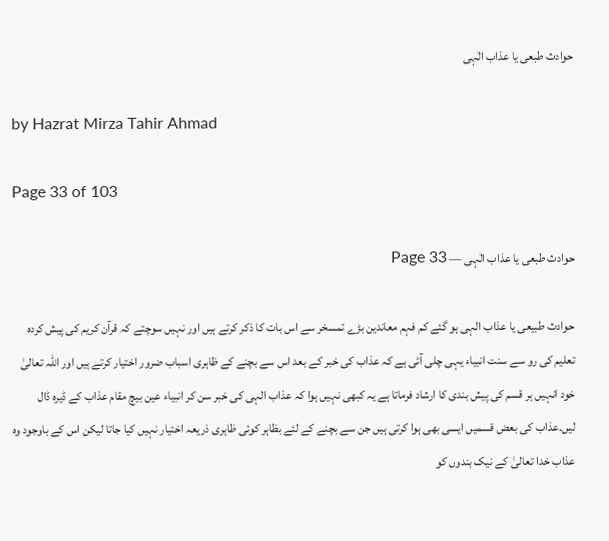حوادث طبعی یا عذاب الٰہی

by Hazrat Mirza Tahir Ahmad

Page 33 of 103

حوادث طبعی یا عذاب الٰہی — Page 33

حوادث طبیعی یا عذاب الہی ہو گئے کم فہم معاندین بڑے تمسخر سے اس بات کا ذکر کرتے ہیں اور نہیں سوچتے کہ قرآن کریم کی پیش کردہ تعلیم کی رو سے سنت انبیاء یہی چلی آئی ہے کہ عذاب کی خبر کے بعد اس سے بچنے کے ظاہری اسباب ضرور اختیار کرتے ہیں اور اللہ تعالیٰ خود انہیں ہر قسم کی پیش بندی کا ارشاد فرماتا ہے یہ کبھی نہیں ہوا کہ عذاب الہی کی خبر سن کر انبیاء عین بیچ مقام عذاب کے ڈیرہ ڈال لیں۔عذاب کی بعض قسمیں ایسی بھی ہوا کرتی ہیں جن سے بچنے کے لئے بظاہر کوئی ظاہری ذریعہ اختیار نہیں کیا جاتا لیکن اس کے باوجود وہ عذاب خدا تعالیٰ کے نیک بندوں کو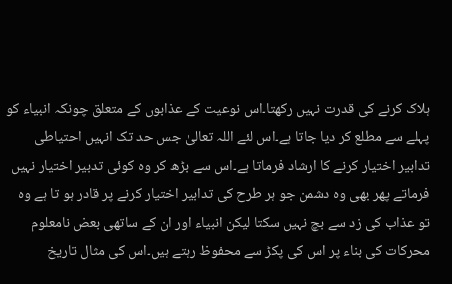ہلاک کرنے کی قدرت نہیں رکھتا۔اس نوعیت کے عذابوں کے متعلق چونکہ انبیاء کو پہلے سے مطلع کر دیا جاتا ہے۔اس لئے اللہ تعالیٰ جس حد تک انہیں احتیاطی تدابیر اختیار کرنے کا ارشاد فرماتا ہے۔اس سے بڑھ کر وہ کوئی تدبیر اختیار نہیں فرماتے پھر بھی وہ دشمن جو ہر طرح کی تدابیر اختیار کرنے پر قادر ہو تا ہے وہ تو عذاب کی زد سے بچ نہیں سکتا لیکن انبیاء اور ان کے ساتھی بعض نامعلوم محرکات کی بناء پر اس کی پکڑ سے محفوظ رہتے ہیں۔اس کی مثال تاریخ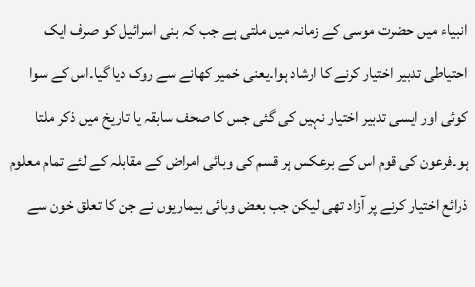انبیاء میں حضرت موسی کے زمانہ میں ملتی ہے جب کہ بنی اسرائیل کو صرف ایک احتیاطی تدبیر اختیار کرنے کا ارشاد ہوا۔یعنی خمیر کھانے سے روک دیا گیا۔اس کے سوا کوئی اور ایسی تدبیر اختیار نہیں کی گئی جس کا صحف سابقہ یا تاریخ میں ذکر ملتا ہو۔فرعون کی قوم اس کے برعکس ہر قسم کی وبائی امراض کے مقابلہ کے لئے تمام معلوم ذرائع اختیار کرنے پر آزاد تھی لیکن جب بعض وبائی بیماریوں نے جن کا تعلق خون سے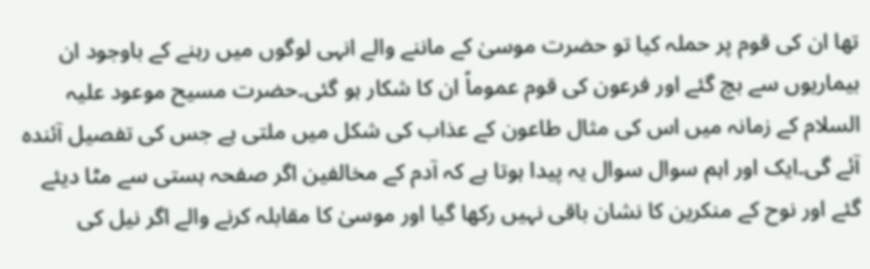تھا ان کی قوم پر حملہ کیا تو حضرت موسیٰ کے ماننے والے انہی لوگوں میں رہنے کے باوجود ان بیماریوں سے بچ گئے اور فرعون کی قوم عموماً ان کا شکار ہو گئی۔حضرت مسیح موعود علیہ السلام کے زمانہ میں اس کی مثال طاعون کے عذاب کی شکل میں ملتی ہے جس کی تفصیل آئندہ آئے گی۔ایک اور اہم سوال سوال یہ پیدا ہوتا ہے کہ آدم کے مخالفین اگر صفحہ ہستی سے مٹا دیئے گئے اور نوح کے منکرین کا نشان باقی نہیں رکھا گیا اور موسیٰ کا مقابلہ کرنے والے اگر نیل کی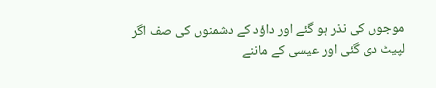موجوں کی نذر ہو گئے اور داؤد کے دشمنوں کی صف اگر لپیٹ دی گئی اور عیسی کے ماننے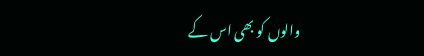والوں کو بھی اس کے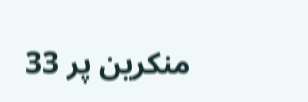منکرین پر 33